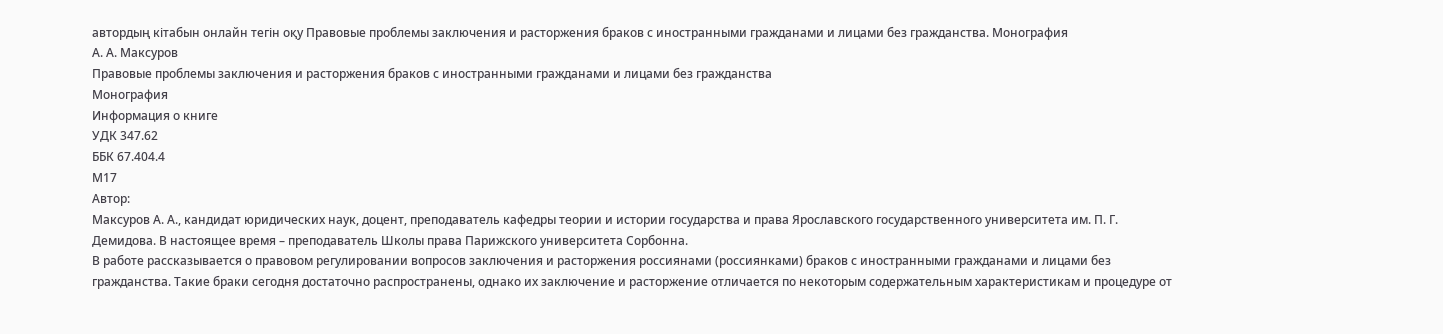автордың кітабын онлайн тегін оқу Правовые проблемы заключения и расторжения браков с иностранными гражданами и лицами без гражданства. Монография
А. А. Максуров
Правовые проблемы заключения и расторжения браков с иностранными гражданами и лицами без гражданства
Монография
Информация о книге
УДК 347.62
ББК 67.404.4
М17
Автор:
Максуров А. А., кандидат юридических наук, доцент, преподаватель кафедры теории и истории государства и права Ярославского государственного университета им. П. Г. Демидова. В настоящее время – преподаватель Школы права Парижского университета Сорбонна.
В работе рассказывается о правовом регулировании вопросов заключения и расторжения россиянами (россиянками) браков с иностранными гражданами и лицами без гражданства. Такие браки сегодня достаточно распространены, однако их заключение и расторжение отличается по некоторым содержательным характеристикам и процедуре от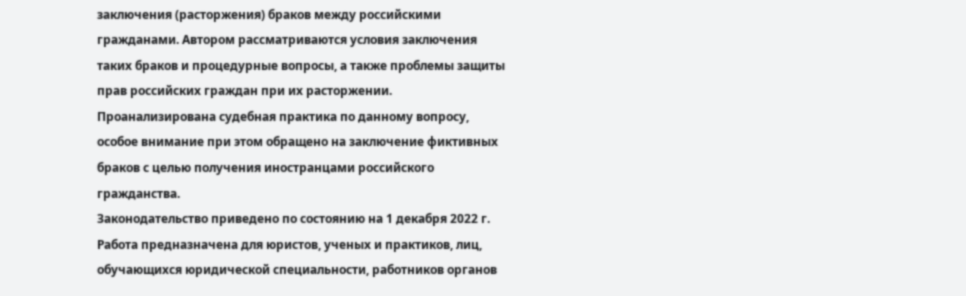заключения (расторжения) браков между российскими гражданами. Автором рассматриваются условия заключения таких браков и процедурные вопросы, а также проблемы защиты прав российских граждан при их расторжении. Проанализирована судебная практика по данному вопросу, особое внимание при этом обращено на заключение фиктивных браков с целью получения иностранцами российского гражданства.
Законодательство приведено по состоянию на 1 декабря 2022 г.
Работа предназначена для юристов, ученых и практиков, лиц, обучающихся юридической специальности, работников органов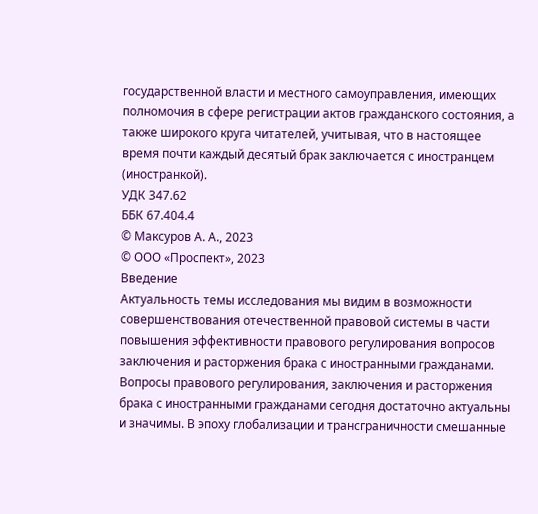государственной власти и местного самоуправления, имеющих полномочия в сфере регистрации актов гражданского состояния, а также широкого круга читателей, учитывая, что в настоящее время почти каждый десятый брак заключается с иностранцем (иностранкой).
УДК 347.62
ББК 67.404.4
© Максуров А. А., 2023
© ООО «Проспект», 2023
Введение
Актуальность темы исследования мы видим в возможности совершенствования отечественной правовой системы в части повышения эффективности правового регулирования вопросов заключения и расторжения брака с иностранными гражданами.
Вопросы правового регулирования, заключения и расторжения брака с иностранными гражданами сегодня достаточно актуальны и значимы. В эпоху глобализации и трансграничности смешанные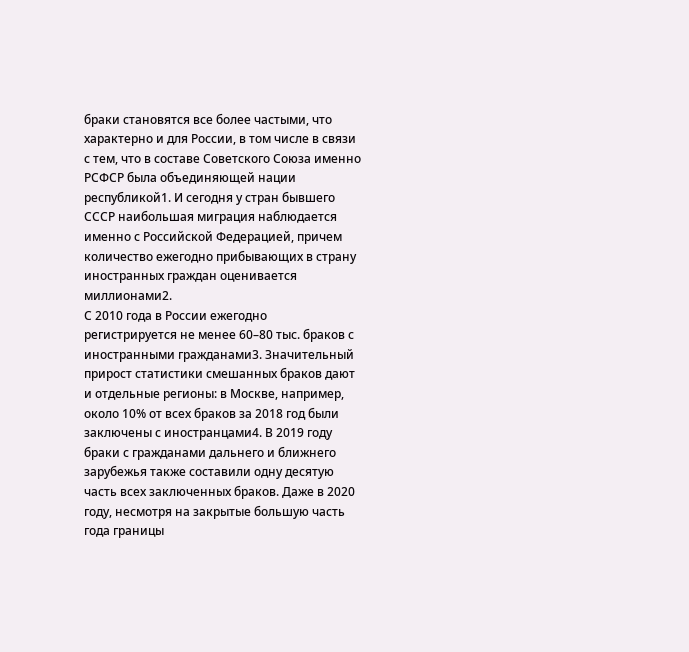браки становятся все более частыми, что характерно и для России, в том числе в связи с тем, что в составе Советского Союза именно РСФСР была объединяющей нации республикой1. И сегодня у стран бывшего СССР наибольшая миграция наблюдается именно с Российской Федерацией, причем количество ежегодно прибывающих в страну иностранных граждан оценивается миллионами2.
С 2010 года в России ежегодно регистрируется не менее 60–80 тыс. браков с иностранными гражданами3. Значительный прирост статистики смешанных браков дают и отдельные регионы: в Москве, например, около 10% от всех браков за 2018 год были заключены с иностранцами4. В 2019 году браки с гражданами дальнего и ближнего зарубежья также составили одну десятую часть всех заключенных браков. Даже в 2020 году, несмотря на закрытые большую часть года границы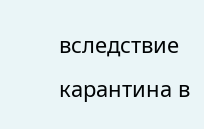вследствие карантина в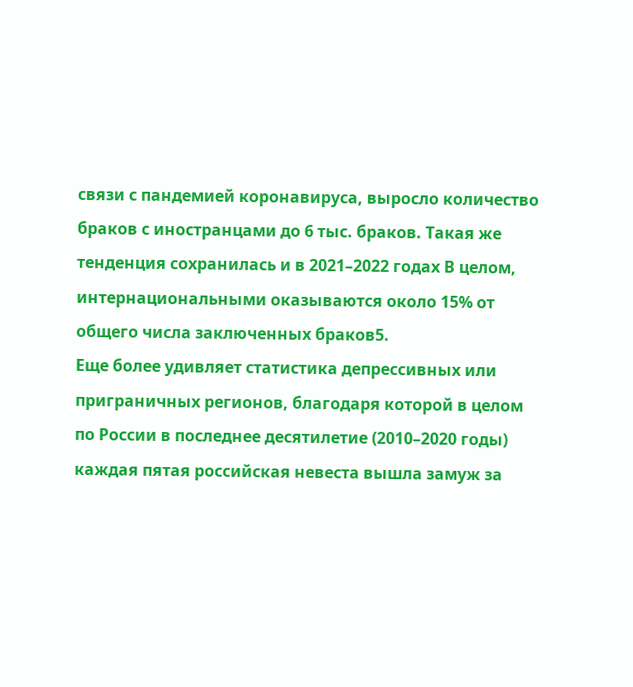связи с пандемией коронавируса, выросло количество браков с иностранцами до 6 тыс. браков. Такая же тенденция сохранилась и в 2021–2022 годах В целом, интернациональными оказываются около 15% от общего числа заключенных браков5.
Еще более удивляет статистика депрессивных или приграничных регионов, благодаря которой в целом по России в последнее десятилетие (2010–2020 годы) каждая пятая российская невеста вышла замуж за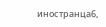иностранца6,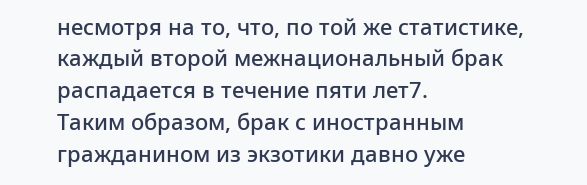несмотря на то, что, по той же статистике, каждый второй межнациональный брак распадается в течение пяти лет7.
Таким образом, брак с иностранным гражданином из экзотики давно уже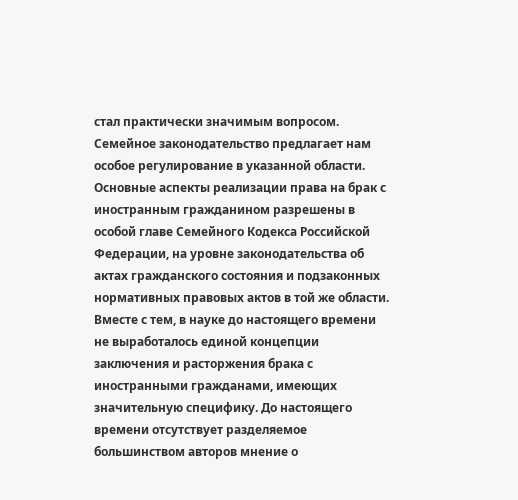стал практически значимым вопросом.
Семейное законодательство предлагает нам особое регулирование в указанной области. Основные аспекты реализации права на брак с иностранным гражданином разрешены в особой главе Семейного Кодекса Российской Федерации, на уровне законодательства об актах гражданского состояния и подзаконных нормативных правовых актов в той же области.
Вместе с тем, в науке до настоящего времени не выработалось единой концепции заключения и расторжения брака с иностранными гражданами, имеющих значительную специфику. До настоящего времени отсутствует разделяемое большинством авторов мнение о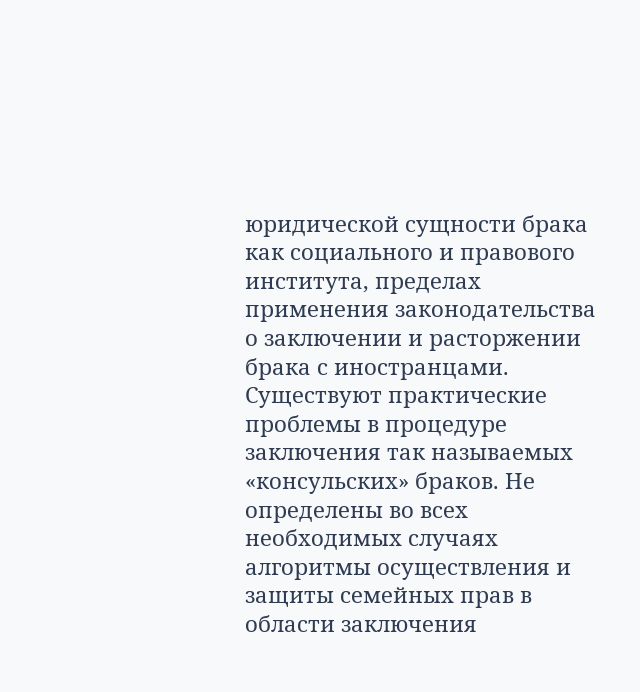юридической сущности брака как социального и правового института, пределах применения законодательства о заключении и расторжении брака с иностранцами. Существуют практические проблемы в процедуре заключения так называемых «консульских» браков. Не определены во всех необходимых случаях алгоритмы осуществления и защиты семейных прав в области заключения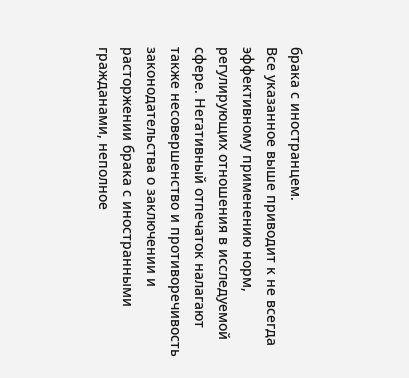брака с иностранцем.
Все указанное выше приводит к не всегда эффективному применению норм, регулирующих отношения в исследуемой сфере. Негативный отпечаток налагают также несовершенство и противоречивость законодательства о заключении и расторжении брака с иностранными гражданами, неполное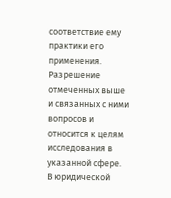соответствие ему практики его применения.
Разрешение отмеченных выше и связанных с ними вопросов и относится к целям исследования в указанной сфере.
В юридической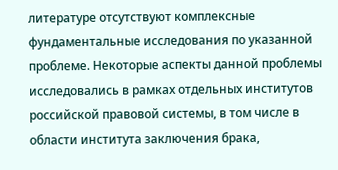литературе отсутствуют комплексные фундаментальные исследования по указанной проблеме. Некоторые аспекты данной проблемы исследовались в рамках отдельных институтов российской правовой системы, в том числе в области института заключения брака,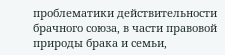проблематики действительности брачного союза, в части правовой природы брака и семьи,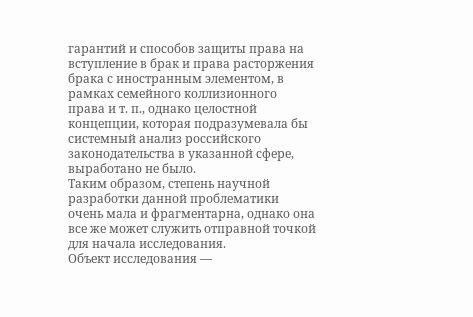гарантий и способов защиты права на вступление в брак и права расторжения брака с иностранным элементом, в рамках семейного коллизионного права и т. п., однако целостной концепции, которая подразумевала бы системный анализ российского законодательства в указанной сфере, выработано не было.
Таким образом, степень научной разработки данной проблематики очень мала и фрагментарна, однако она все же может служить отправной точкой для начала исследования.
Объект исследования —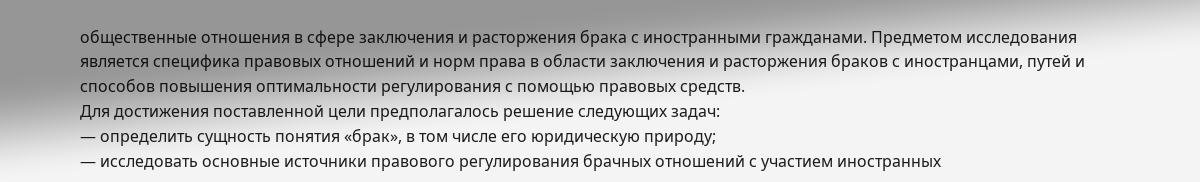общественные отношения в сфере заключения и расторжения брака с иностранными гражданами. Предметом исследования является специфика правовых отношений и норм права в области заключения и расторжения браков с иностранцами, путей и способов повышения оптимальности регулирования с помощью правовых средств.
Для достижения поставленной цели предполагалось решение следующих задач:
— определить сущность понятия «брак», в том числе его юридическую природу;
— исследовать основные источники правового регулирования брачных отношений с участием иностранных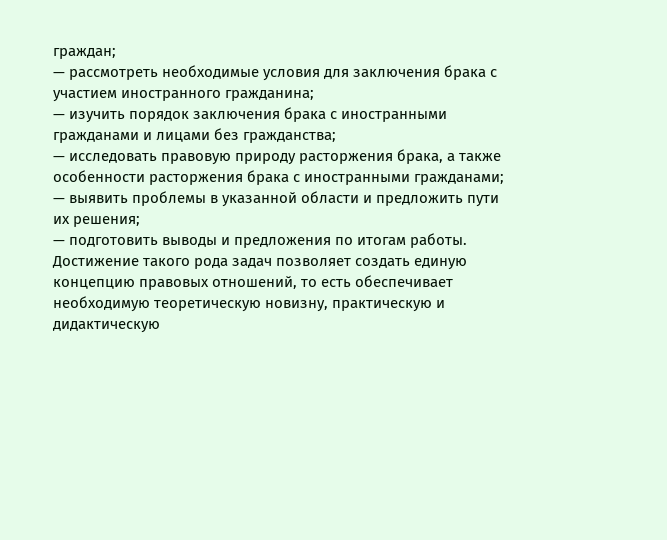граждан;
— рассмотреть необходимые условия для заключения брака с участием иностранного гражданина;
— изучить порядок заключения брака с иностранными гражданами и лицами без гражданства;
— исследовать правовую природу расторжения брака, а также особенности расторжения брака с иностранными гражданами;
— выявить проблемы в указанной области и предложить пути их решения;
— подготовить выводы и предложения по итогам работы.
Достижение такого рода задач позволяет создать единую концепцию правовых отношений, то есть обеспечивает необходимую теоретическую новизну, практическую и дидактическую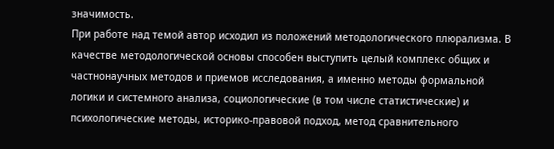значимость.
При работе над темой автор исходил из положений методологического плюрализма. В качестве методологической основы способен выступить целый комплекс общих и частнонаучных методов и приемов исследования, а именно методы формальной логики и системного анализа, социологические (в том числе статистические) и психологические методы, историко-правовой подход, метод сравнительного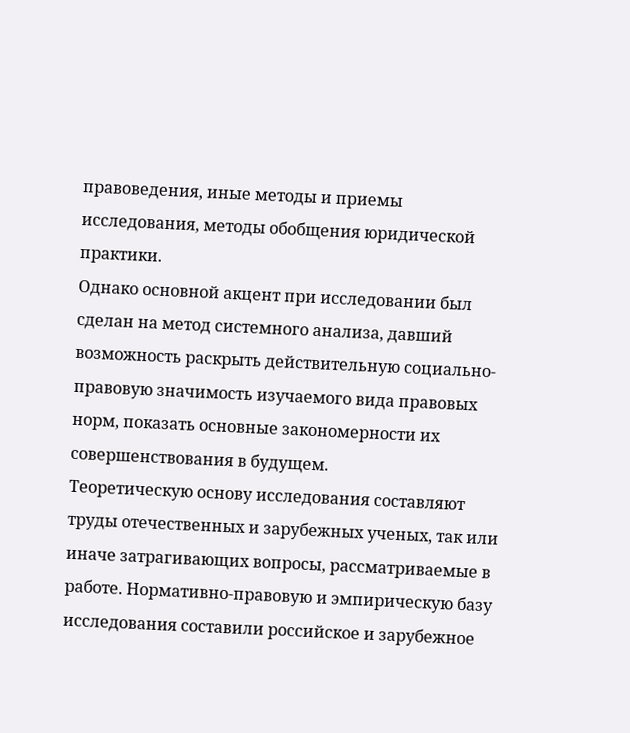правоведения, иные методы и приемы исследования, методы обобщения юридической практики.
Однако основной акцент при исследовании был сделан на метод системного анализа, давший возможность раскрыть действительную социально-правовую значимость изучаемого вида правовых норм, показать основные закономерности их совершенствования в будущем.
Теоретическую основу исследования составляют труды отечественных и зарубежных ученых, так или иначе затрагивающих вопросы, рассматриваемые в работе. Нормативно-правовую и эмпирическую базу исследования составили российское и зарубежное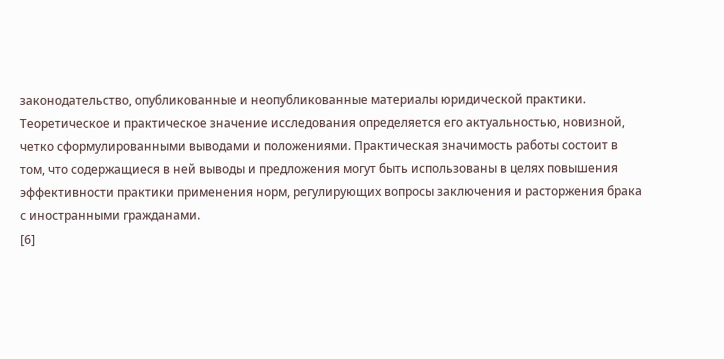законодательство, опубликованные и неопубликованные материалы юридической практики.
Теоретическое и практическое значение исследования определяется его актуальностью, новизной, четко сформулированными выводами и положениями. Практическая значимость работы состоит в том, что содержащиеся в ней выводы и предложения могут быть использованы в целях повышения эффективности практики применения норм, регулирующих вопросы заключения и расторжения брака с иностранными гражданами.
[6]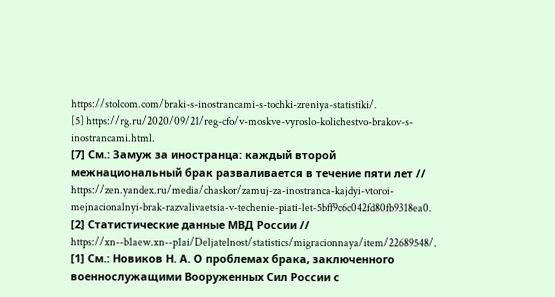https://stolcom.com/braki-s-inostrancami-s-tochki-zreniya-statistiki/.
[5] https://rg.ru/2020/09/21/reg-cfo/v-moskve-vyroslo-kolichestvo-brakov-s-inostrancami.html.
[7] См.: Замуж за иностранца: каждый второй межнациональный брак разваливается в течение пяти лет // https://zen.yandex.ru/media/chaskor/zamuj-za-inostranca-kajdyi-vtoroi-mejnacionalnyi-brak-razvalivaetsia-v-techenie-piati-let-5bff9c6c042fd80fb9318ea0.
[2] Статистические данные МВД России // https://xn--b1aew.xn--p1ai/Deljatelnost/statistics/migracionnaya/item/22689548/.
[1] См.: Новиков Н. А. О проблемах брака, заключенного военнослужащими Вооруженных Сил России с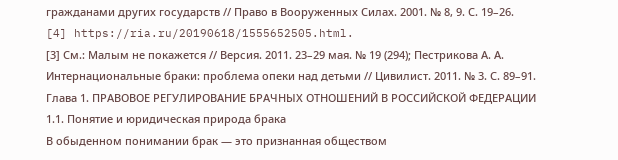гражданами других государств // Право в Вооруженных Силах. 2001. № 8, 9. С. 19–26.
[4] https://ria.ru/20190618/1555652505.html.
[3] См.: Малым не покажется // Версия. 2011. 23–29 мая. № 19 (294); Пестрикова А. А. Интернациональные браки: проблема опеки над детьми // Цивилист. 2011. № 3. С. 89–91.
Глава 1. ПРАВОВОЕ РЕГУЛИРОВАНИЕ БРАЧНЫХ ОТНОШЕНИЙ В РОССИЙСКОЙ ФЕДЕРАЦИИ
1.1. Понятие и юридическая природа брака
В обыденном понимании брак — это признанная обществом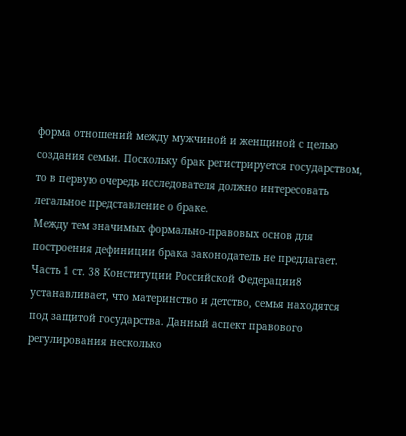форма отношений между мужчиной и женщиной с целью создания семьи. Поскольку брак регистрируется государством, то в первую очередь исследователя должно интересовать легальное представление о браке.
Между тем значимых формально-правовых основ для построения дефиниции брака законодатель не предлагает.
Часть 1 ст. 38 Конституции Российской Федерации8 устанавливает, что материнство и детство, семья находятся под защитой государства. Данный аспект правового регулирования несколько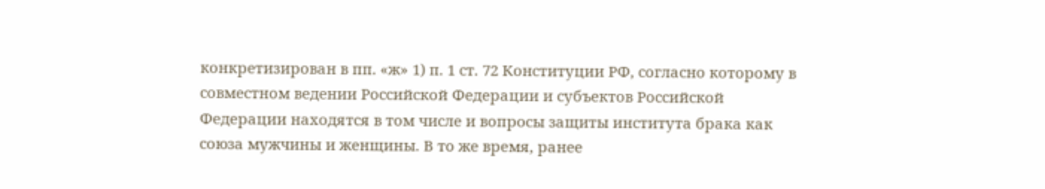конкретизирован в пп. «ж» 1) п. 1 ст. 72 Конституции РФ, согласно которому в совместном ведении Российской Федерации и субъектов Российской Федерации находятся в том числе и вопросы защиты института брака как союза мужчины и женщины. В то же время, ранее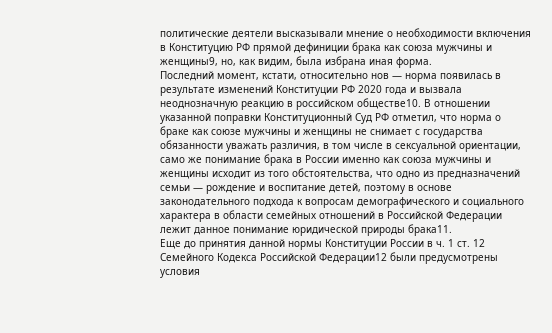политические деятели высказывали мнение о необходимости включения в Конституцию РФ прямой дефиниции брака как союза мужчины и женщины9, но, как видим, была избрана иная форма.
Последний момент, кстати, относительно нов — норма появилась в результате изменений Конституции РФ 2020 года и вызвала неоднозначную реакцию в российском обществе10. В отношении указанной поправки Конституционный Суд РФ отметил, что норма о браке как союзе мужчины и женщины не снимает с государства обязанности уважать различия, в том числе в сексуальной ориентации, само же понимание брака в России именно как союза мужчины и женщины исходит из того обстоятельства, что одно из предназначений семьи — рождение и воспитание детей, поэтому в основе законодательного подхода к вопросам демографического и социального характера в области семейных отношений в Российской Федерации лежит данное понимание юридической природы брака11.
Еще до принятия данной нормы Конституции России в ч. 1 ст. 12 Семейного Кодекса Российской Федерации12 были предусмотрены условия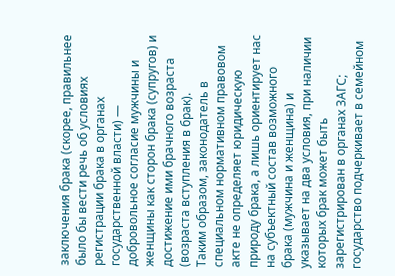заключения брака (скорее, правильнее было бы вести речь об условиях регистрации брака в органах государственной власти) — добровольное согласие мужчины и женщины как сторон брака (супругов) и достижение ими брачного возраста (возраста вступления в брак).
Таким образом, законодатель в специальном нормативном правовом акте не определяет юридическую природу брака, а лишь ориентирует нас на субъектный состав возможного брака (мужчина и женщина) и указывает на два условия, при наличии которых брак может быть зарегистрирован в органах ЗАГС; государство подчеркивает в семейном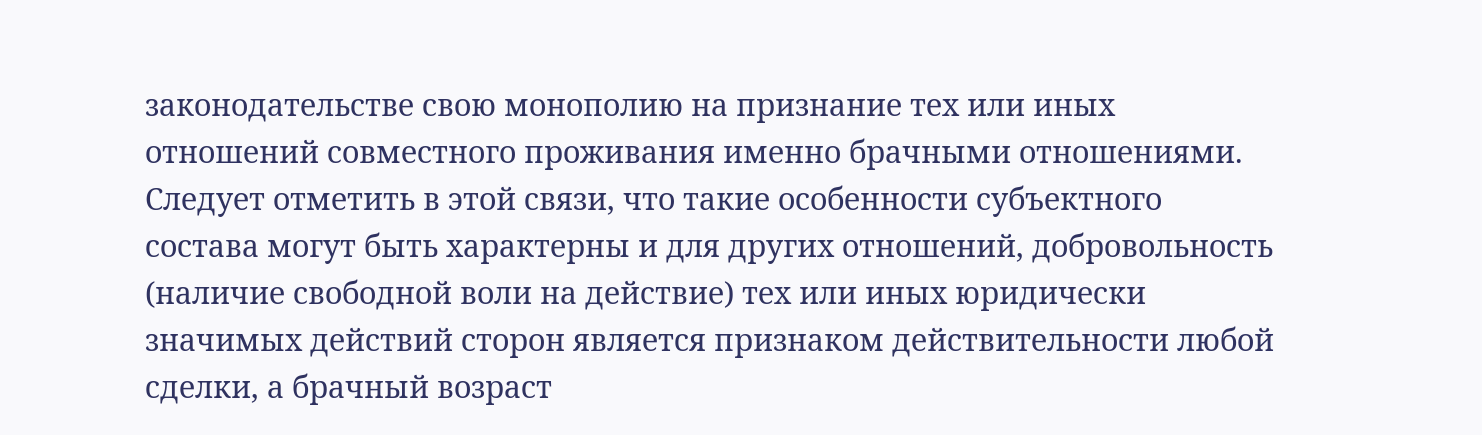законодательстве свою монополию на признание тех или иных отношений совместного проживания именно брачными отношениями. Следует отметить в этой связи, что такие особенности субъектного состава могут быть характерны и для других отношений, добровольность (наличие свободной воли на действие) тех или иных юридически значимых действий сторон является признаком действительности любой сделки, а брачный возраст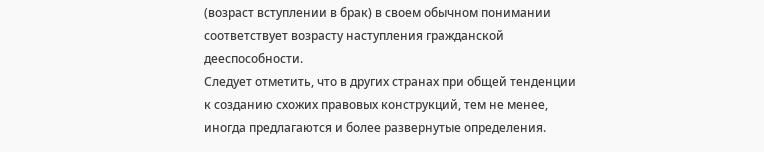(возраст вступлении в брак) в своем обычном понимании соответствует возрасту наступления гражданской дееспособности.
Следует отметить, что в других странах при общей тенденции к созданию схожих правовых конструкций, тем не менее, иногда предлагаются и более развернутые определения.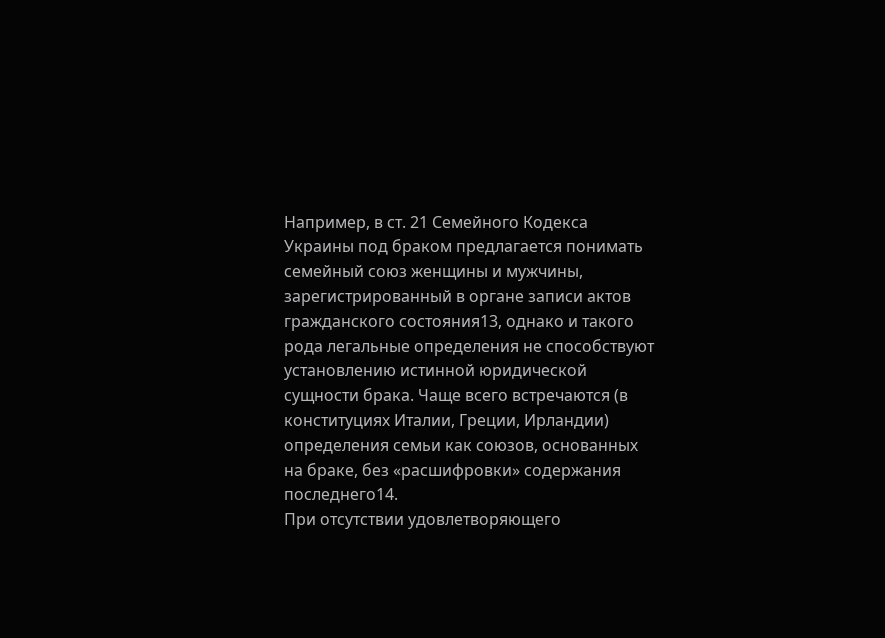Например, в ст. 21 Семейного Кодекса Украины под браком предлагается понимать семейный союз женщины и мужчины, зарегистрированный в органе записи актов гражданского состояния13, однако и такого рода легальные определения не способствуют установлению истинной юридической сущности брака. Чаще всего встречаются (в конституциях Италии, Греции, Ирландии) определения семьи как союзов, основанных на браке, без «расшифровки» содержания последнего14.
При отсутствии удовлетворяющего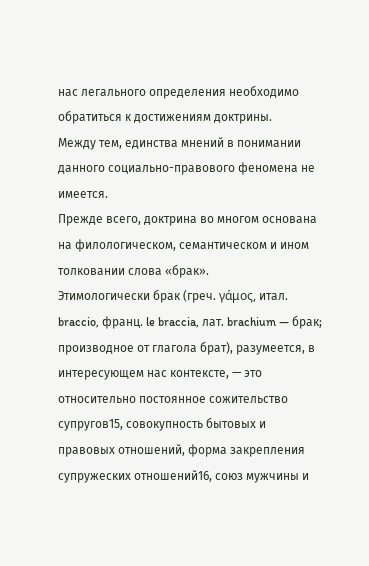нас легального определения необходимо обратиться к достижениям доктрины.
Между тем, единства мнений в понимании данного социально-правового феномена не имеется.
Прежде всего, доктрина во многом основана на филологическом, семантическом и ином толковании слова «брак».
Этимологически брак (греч. γάμος, итал. braccio, франц. le braccia, лат. brachium — брак; производное от глагола брат), разумеется, в интересующем нас контексте, — это относительно постоянное сожительство супругов15, совокупность бытовых и правовых отношений, форма закрепления супружеских отношений16, союз мужчины и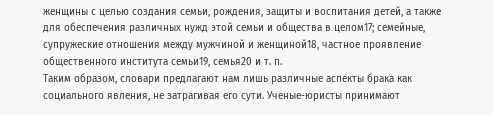женщины с целью создания семьи, рождения, защиты и воспитания детей, а также для обеспечения различных нужд этой семьи и общества в целом17; семейные, супружеские отношения между мужчиной и женщиной18, частное проявление общественного института семьи19, семья20 и т. п.
Таким образом, словари предлагают нам лишь различные аспекты брака как социального явления, не затрагивая его сути. Ученые-юристы принимают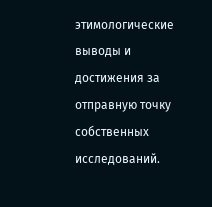этимологические выводы и достижения за отправную точку собственных исследований.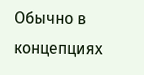Обычно в концепциях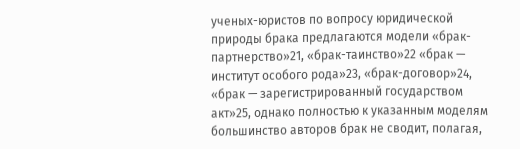ученых-юристов по вопросу юридической природы брака предлагаются модели «брак-партнерство»21, «брак-таинство»22 «брак — институт особого рода»23, «брак-договор»24, «брак — зарегистрированный государством акт»25, однако полностью к указанным моделям большинство авторов брак не сводит, полагая,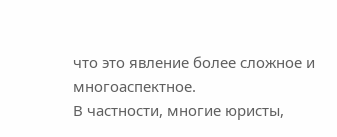что это явление более сложное и многоаспектное.
В частности, многие юристы,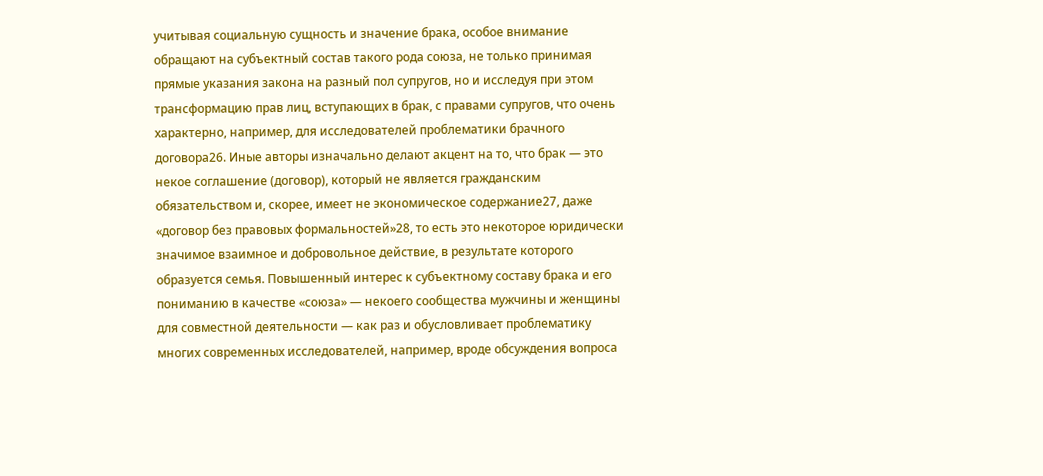учитывая социальную сущность и значение брака, особое внимание обращают на субъектный состав такого рода союза, не только принимая прямые указания закона на разный пол супругов, но и исследуя при этом трансформацию прав лиц, вступающих в брак, с правами супругов, что очень характерно, например, для исследователей проблематики брачного договора26. Иные авторы изначально делают акцент на то, что брак — это некое соглашение (договор), который не является гражданским обязательством и, скорее, имеет не экономическое содержание27, даже «договор без правовых формальностей»28, то есть это некоторое юридически значимое взаимное и добровольное действие, в результате которого образуется семья. Повышенный интерес к субъектному составу брака и его пониманию в качестве «союза» — некоего сообщества мужчины и женщины для совместной деятельности — как раз и обусловливает проблематику многих современных исследователей, например, вроде обсуждения вопроса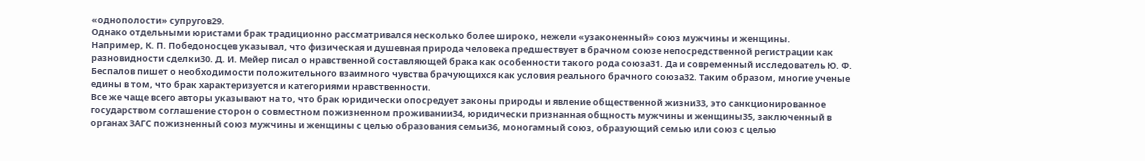«однополости» супругов29.
Однако отдельными юристами брак традиционно рассматривался несколько более широко, нежели «узаконенный» союз мужчины и женщины.
Например, К. П. Победоносцев указывал, что физическая и душевная природа человека предшествует в брачном союзе непосредственной регистрации как разновидности сделки30. Д. И. Мейер писал о нравственной составляющей брака как особенности такого рода союза31. Да и современный исследователь Ю. Ф. Беспалов пишет о необходимости положительного взаимного чувства брачующихся как условия реального брачного союза32. Таким образом, многие ученые едины в том, что брак характеризуется и категориями нравственности.
Все же чаще всего авторы указывают на то, что брак юридически опосредует законы природы и явление общественной жизни33, это санкционированное государством соглашение сторон о совместном пожизненном проживании34, юридически признанная общность мужчины и женщины35, заключенный в органах ЗАГС пожизненный союз мужчины и женщины с целью образования семьи36, моногамный союз, образующий семью или союз с целью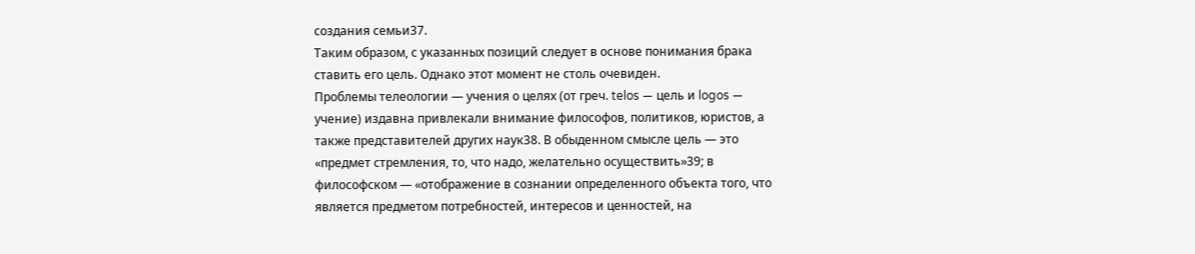создания семьи37.
Таким образом, с указанных позиций следует в основе понимания брака ставить его цель. Однако этот момент не столь очевиден.
Проблемы телеологии — учения о целях (от греч. telos — цель и logos — учение) издавна привлекали внимание философов, политиков, юристов, а также представителей других наук38. В обыденном смысле цель — это «предмет стремления, то, что надо, желательно осуществить»39; в философском — «отображение в сознании определенного объекта того, что является предметом потребностей, интересов и ценностей, на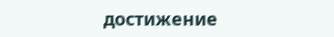достижение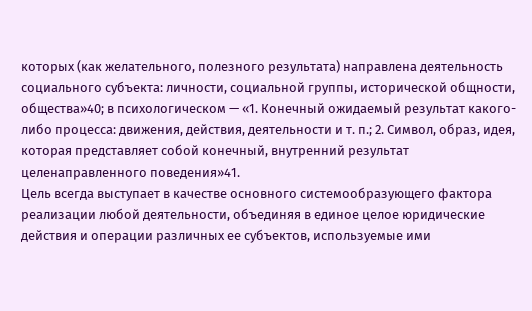которых (как желательного, полезного результата) направлена деятельность социального субъекта: личности, социальной группы, исторической общности, общества»40; в психологическом — «1. Конечный ожидаемый результат какого-либо процесса: движения, действия, деятельности и т. п.; 2. Символ, образ, идея, которая представляет собой конечный, внутренний результат целенаправленного поведения»41.
Цель всегда выступает в качестве основного системообразующего фактора реализации любой деятельности, объединяя в единое целое юридические действия и операции различных ее субъектов, используемые ими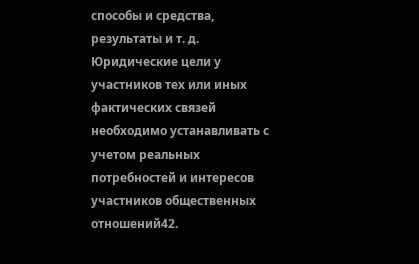способы и средства, результаты и т. д. Юридические цели у участников тех или иных фактических связей необходимо устанавливать с учетом реальных потребностей и интересов участников общественных отношений42.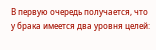В первую очередь получается, что у брака имеется два уровня целей: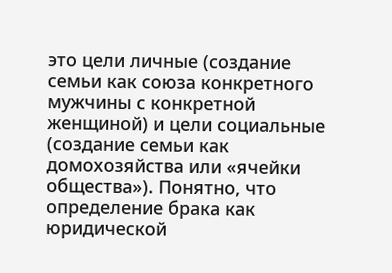это цели личные (создание семьи как союза конкретного мужчины с конкретной женщиной) и цели социальные (создание семьи как домохозяйства или «ячейки общества»). Понятно, что определение брака как юридической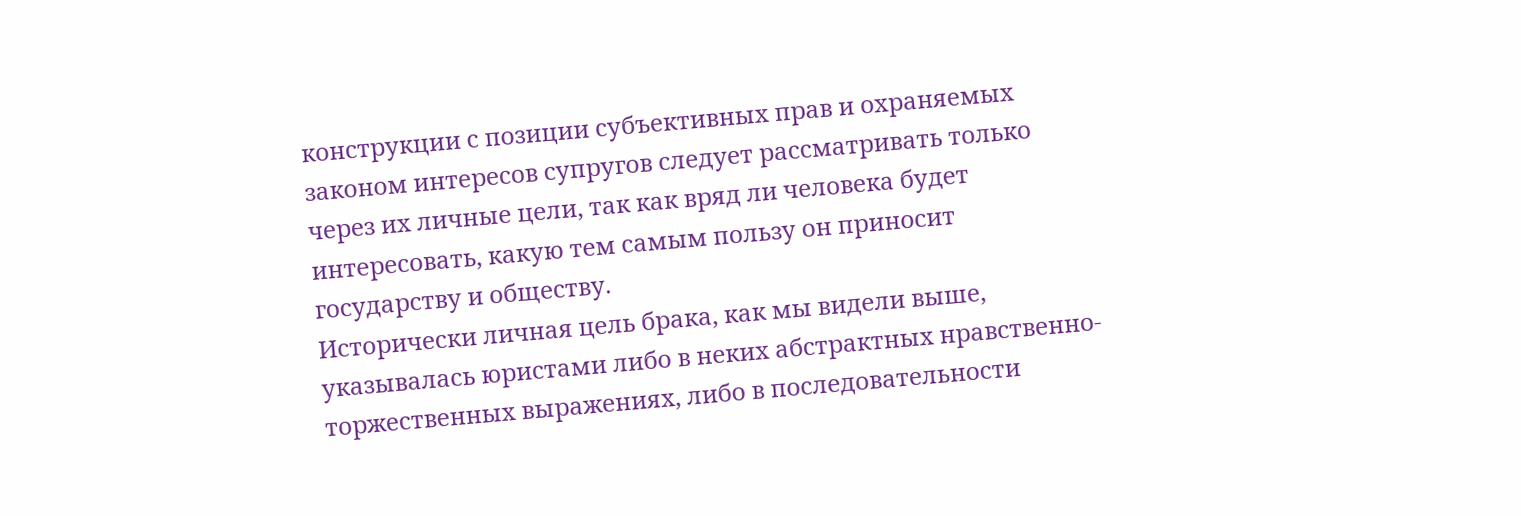конструкции с позиции субъективных прав и охраняемых законом интересов супругов следует рассматривать только через их личные цели, так как вряд ли человека будет интересовать, какую тем самым пользу он приносит государству и обществу.
Исторически личная цель брака, как мы видели выше, указывалась юристами либо в неких абстрактных нравственно-торжественных выражениях, либо в последовательности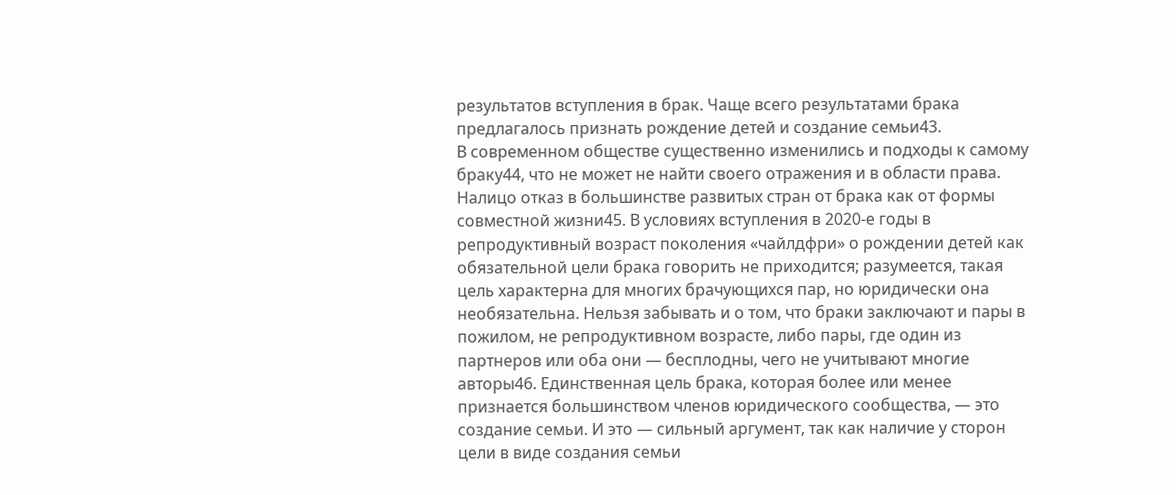результатов вступления в брак. Чаще всего результатами брака предлагалось признать рождение детей и создание семьи43.
В современном обществе существенно изменились и подходы к самому браку44, что не может не найти своего отражения и в области права. Налицо отказ в большинстве развитых стран от брака как от формы совместной жизни45. В условиях вступления в 2020-е годы в репродуктивный возраст поколения «чайлдфри» о рождении детей как обязательной цели брака говорить не приходится; разумеется, такая цель характерна для многих брачующихся пар, но юридически она необязательна. Нельзя забывать и о том, что браки заключают и пары в пожилом, не репродуктивном возрасте, либо пары, где один из партнеров или оба они — бесплодны, чего не учитывают многие авторы46. Единственная цель брака, которая более или менее признается большинством членов юридического сообщества, — это создание семьи. И это — сильный аргумент, так как наличие у сторон цели в виде создания семьи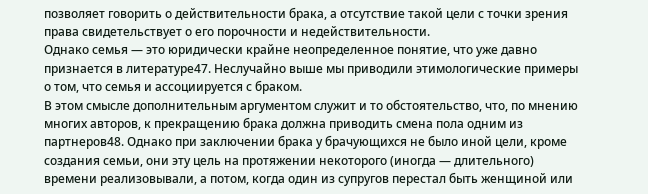позволяет говорить о действительности брака, а отсутствие такой цели с точки зрения права свидетельствует о его порочности и недействительности.
Однако семья — это юридически крайне неопределенное понятие, что уже давно признается в литературе47. Неслучайно выше мы приводили этимологические примеры о том, что семья и ассоциируется с браком.
В этом смысле дополнительным аргументом служит и то обстоятельство, что, по мнению многих авторов, к прекращению брака должна приводить смена пола одним из партнеров48. Однако при заключении брака у брачующихся не было иной цели, кроме создания семьи, они эту цель на протяжении некоторого (иногда — длительного) времени реализовывали, а потом, когда один из супругов перестал быть женщиной или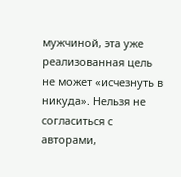мужчиной, эта уже реализованная цель не может «исчезнуть в никуда». Нельзя не согласиться с авторами,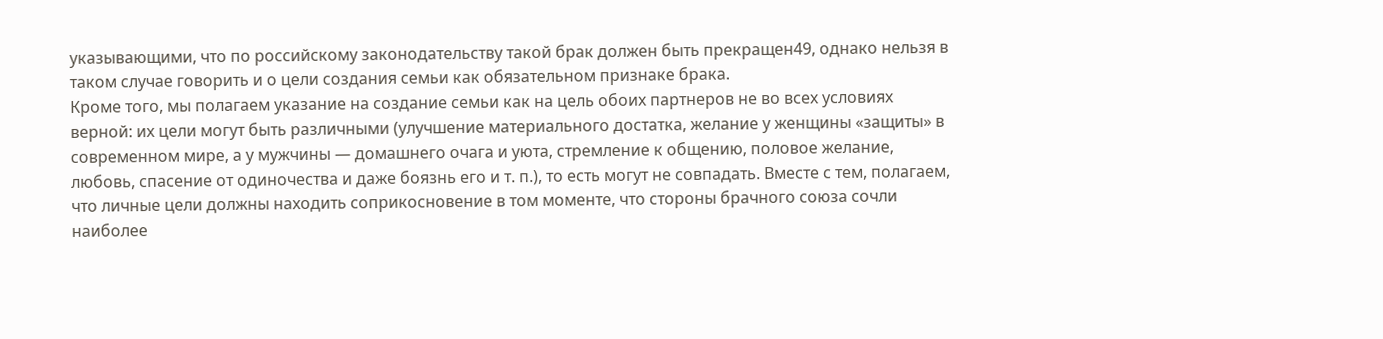указывающими, что по российскому законодательству такой брак должен быть прекращен49, однако нельзя в таком случае говорить и о цели создания семьи как обязательном признаке брака.
Кроме того, мы полагаем указание на создание семьи как на цель обоих партнеров не во всех условиях верной: их цели могут быть различными (улучшение материального достатка, желание у женщины «защиты» в современном мире, а у мужчины — домашнего очага и уюта, стремление к общению, половое желание, любовь, спасение от одиночества и даже боязнь его и т. п.), то есть могут не совпадать. Вместе с тем, полагаем, что личные цели должны находить соприкосновение в том моменте, что стороны брачного союза сочли наиболее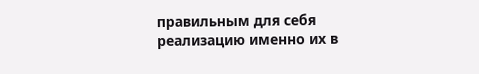правильным для себя реализацию именно их в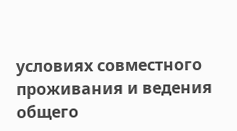условиях совместного проживания и ведения общего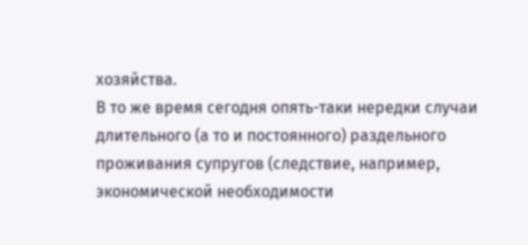хозяйства.
В то же время сегодня опять-таки нередки случаи длительного (а то и постоянного) раздельного проживания супругов (следствие, например, экономической необходимости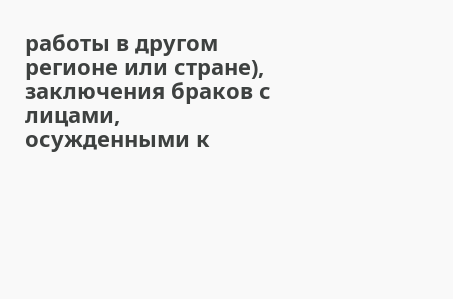работы в другом регионе или стране), заключения браков с лицами, осужденными к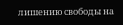лишению свободы на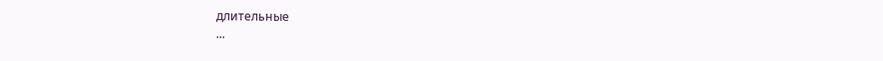длительные
...